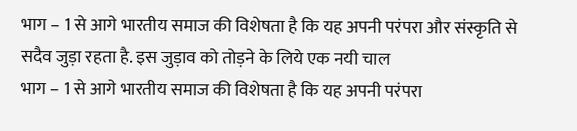भाग – 1 से आगे भारतीय समाज की विशेषता है कि यह अपनी परंपरा और संस्कृति से सदैव जुड़ा रहता है. इस जुड़ाव को तोड़ने के लिये एक नयी चाल
भाग – 1 से आगे भारतीय समाज की विशेषता है कि यह अपनी परंपरा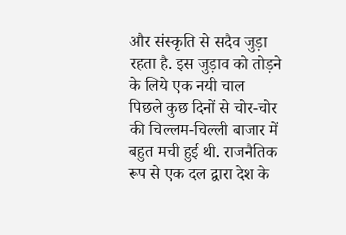और संस्कृति से सदैव जुड़ा रहता है. इस जुड़ाव को तोड़ने के लिये एक नयी चाल
पिछले कुछ दिनों से चोर-चोर की चिल्लम-चिल्ली बाजार में बहुत मची हुई थी. राजनैतिक रूप से एक दल द्वारा देश के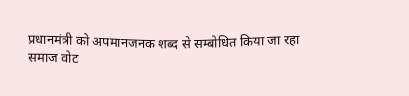प्रधानमंत्री को अपमानजनक शब्द से सम्बोधित किया जा रहा
समाज वोट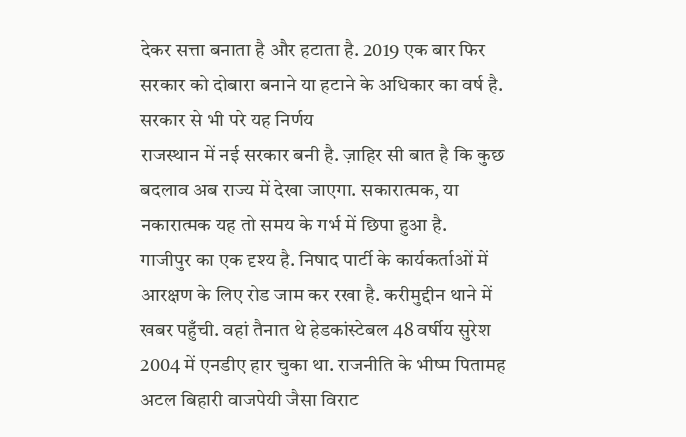देकर सत्ता बनाता है और हटाता है. 2019 एक बार फिर सरकार को दोबारा बनाने या हटाने के अधिकार का वर्ष है. सरकार से भी परे यह निर्णय
राजस्थान में नई सरकार बनी है. ज़ाहिर सी बात है कि कुछ बदलाव अब राज्य में देखा जाएगा. सकारात्मक, या नकारात्मक यह तो समय के गर्भ में छिपा हुआ है.
गाजीपुर का एक दृश्य है. निषाद पार्टी के कार्यकर्ताओं में आरक्षण के लिए रोड जाम कर रखा है. करीमुद्दीन थाने में खबर पहुँची. वहां तैनात थे हेडकांस्टेबल 48 वर्षीय सुरेश
2004 में एनडीए हार चुका था. राजनीति के भीष्म पितामह अटल बिहारी वाजपेयी जैसा विराट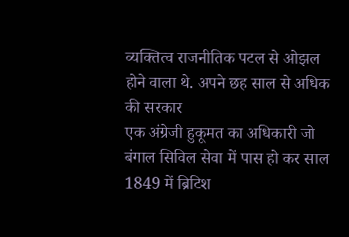व्यक्तित्व राजनीतिक पटल से ओझल होने वाला थे. अपने छह साल से अधिक की सरकार
एक अंग्रेजी हुकूमत का अधिकारी जो बंगाल सिविल सेवा में पास हो कर साल 1849 में ब्रिटिश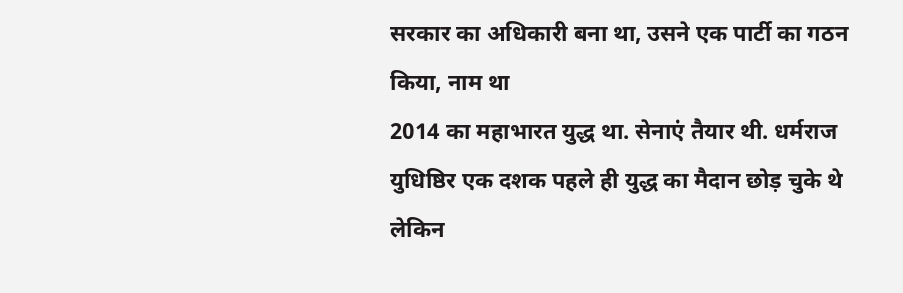सरकार का अधिकारी बना था, उसने एक पार्टी का गठन किया, नाम था
2014 का महाभारत युद्ध था. सेनाएं तैयार थी. धर्मराज युधिष्ठिर एक दशक पहले ही युद्ध का मैदान छोड़ चुके थे लेकिन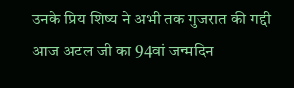उनके प्रिय शिष्य ने अभी तक गुजरात की गद्दी
आज अटल जी का 94वां जन्मदिन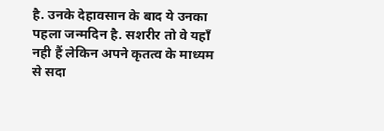है. उनके देहावसान के बाद ये उनका पहला जन्मदिन है. सशरीर तो वे यहाँ नही हैं लेकिन अपने कृतत्व के माध्यम से सदा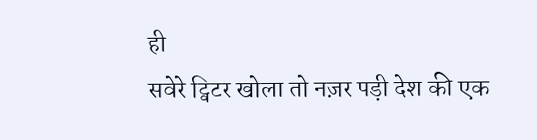ही
सवेरे ट्विटर खोला तो नज़र पड़ी देश की एक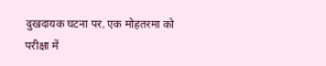दुखदायक घटना पर. एक मोहतरमा को परीक्षा में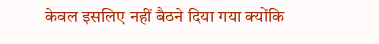केवल इसलिए नहीं बैठने दिया गया क्योंकि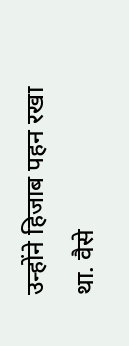उन्होंने हिजाब पहन रखा था. वैसे